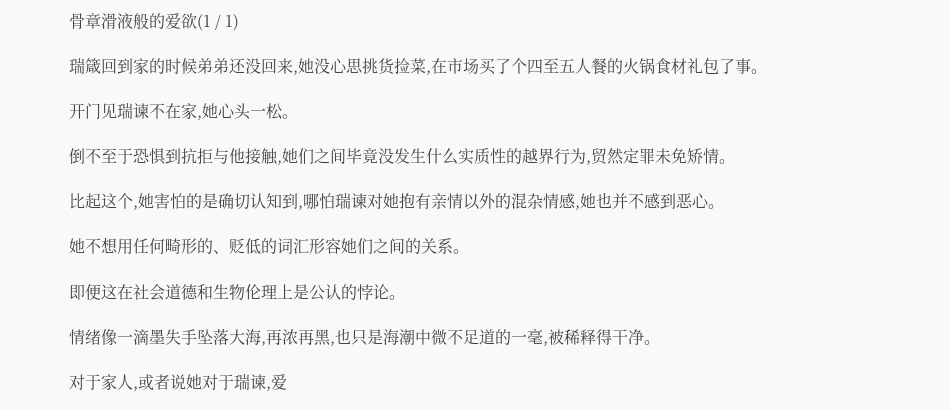骨章滑液般的爱欲(1 / 1)

瑞箴回到家的时候弟弟还没回来,她没心思挑货捡菜,在市场买了个四至五人餐的火锅食材礼包了事。

开门见瑞谏不在家,她心头一松。

倒不至于恐惧到抗拒与他接触,她们之间毕竟没发生什么实质性的越界行为,贸然定罪未免矫情。

比起这个,她害怕的是确切认知到,哪怕瑞谏对她抱有亲情以外的混杂情感,她也并不感到恶心。

她不想用任何畸形的、贬低的词汇形容她们之间的关系。

即便这在社会道德和生物伦理上是公认的悖论。

情绪像一滴墨失手坠落大海,再浓再黑,也只是海潮中微不足道的一毫,被稀释得干净。

对于家人,或者说她对于瑞谏,爱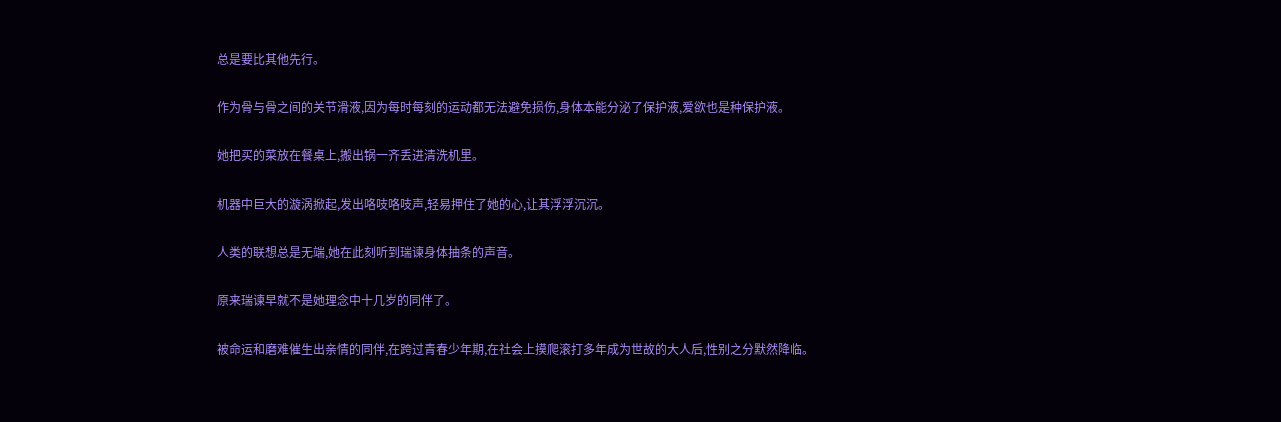总是要比其他先行。

作为骨与骨之间的关节滑液,因为每时每刻的运动都无法避免损伤,身体本能分泌了保护液,爱欲也是种保护液。

她把买的菜放在餐桌上,搬出锅一齐丢进清洗机里。

机器中巨大的漩涡掀起,发出咯吱咯吱声,轻易押住了她的心,让其浮浮沉沉。

人类的联想总是无端,她在此刻听到瑞谏身体抽条的声音。

原来瑞谏早就不是她理念中十几岁的同伴了。

被命运和磨难催生出亲情的同伴,在跨过青春少年期,在社会上摸爬滚打多年成为世故的大人后,性别之分默然降临。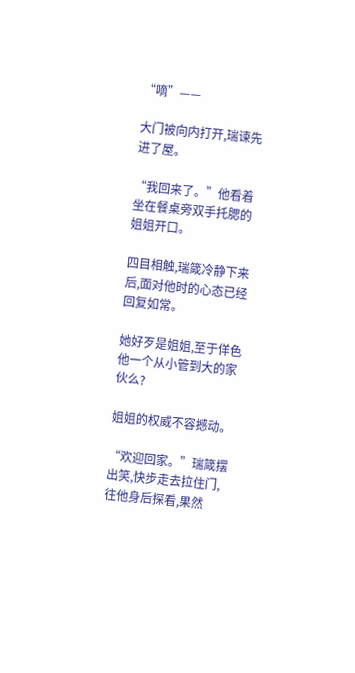“嘀”——

大门被向内打开,瑞谏先进了屋。

“我回来了。”他看着坐在餐桌旁双手托腮的姐姐开口。

四目相触,瑞箴冷静下来后,面对他时的心态已经回复如常。

她好歹是姐姐,至于佯色他一个从小管到大的家伙么?

姐姐的权威不容撼动。

“欢迎回家。”瑞箴摆出笑,快步走去拉住门,往他身后探看,果然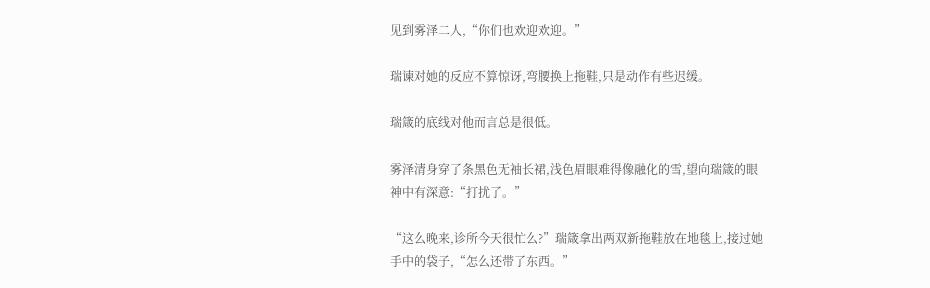见到雾泽二人,“你们也欢迎欢迎。”

瑞谏对她的反应不算惊讶,弯腰换上拖鞋,只是动作有些迟缓。

瑞箴的底线对他而言总是很低。

雾泽清身穿了条黑色无袖长裙,浅色眉眼难得像融化的雪,望向瑞箴的眼神中有深意:“打扰了。”

“这么晚来,诊所今天很忙么?”瑞箴拿出两双新拖鞋放在地毯上,接过她手中的袋子,“怎么还带了东西。”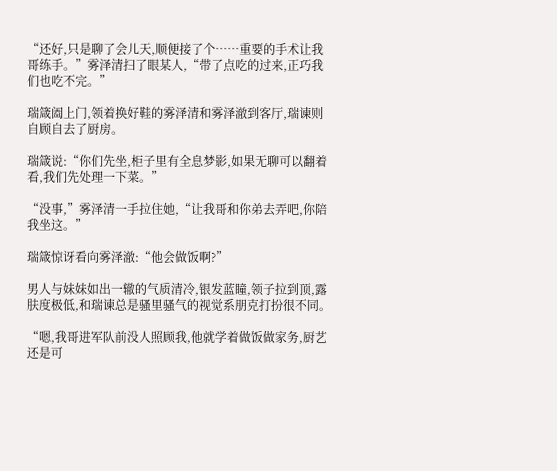“还好,只是聊了会儿天,顺便接了个……重要的手术让我哥练手。”雾泽清扫了眼某人,“带了点吃的过来,正巧我们也吃不完。”

瑞箴阖上门,领着换好鞋的雾泽清和雾泽澈到客厅,瑞谏则自顾自去了厨房。

瑞箴说:“你们先坐,柜子里有全息梦影,如果无聊可以翻着看,我们先处理一下菜。”

“没事,”雾泽清一手拉住她,“让我哥和你弟去弄吧,你陪我坐这。”

瑞箴惊讶看向雾泽澈:“他会做饭啊?”

男人与妹妹如出一辙的气质清冷,银发蓝瞳,领子拉到顶,露肤度极低,和瑞谏总是骚里骚气的视觉系朋克打扮很不同。

“嗯,我哥进军队前没人照顾我,他就学着做饭做家务,厨艺还是可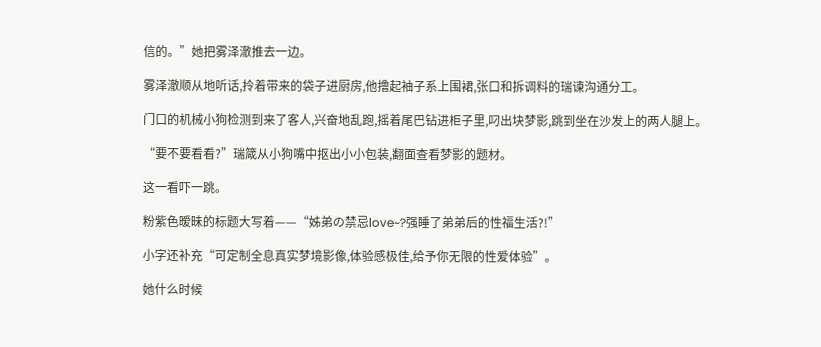信的。”她把雾泽澈推去一边。

雾泽澈顺从地听话,拎着带来的袋子进厨房,他撸起袖子系上围裙,张口和拆调料的瑞谏沟通分工。

门口的机械小狗检测到来了客人,兴奋地乱跑,摇着尾巴钻进柜子里,叼出块梦影,跳到坐在沙发上的两人腿上。

“要不要看看?”瑞箴从小狗嘴中抠出小小包装,翻面查看梦影的题材。

这一看吓一跳。

粉紫色暧昧的标题大写着——“姊弟の禁忌love~?强睡了弟弟后的性福生活?!”

小字还补充“可定制全息真实梦境影像,体验感极佳,给予你无限的性爱体验”。

她什么时候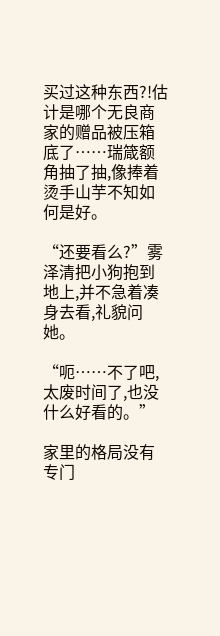买过这种东西?!估计是哪个无良商家的赠品被压箱底了……瑞箴额角抽了抽,像捧着烫手山芋不知如何是好。

“还要看么?”雾泽清把小狗抱到地上,并不急着凑身去看,礼貌问她。

“呃……不了吧,太废时间了,也没什么好看的。”

家里的格局没有专门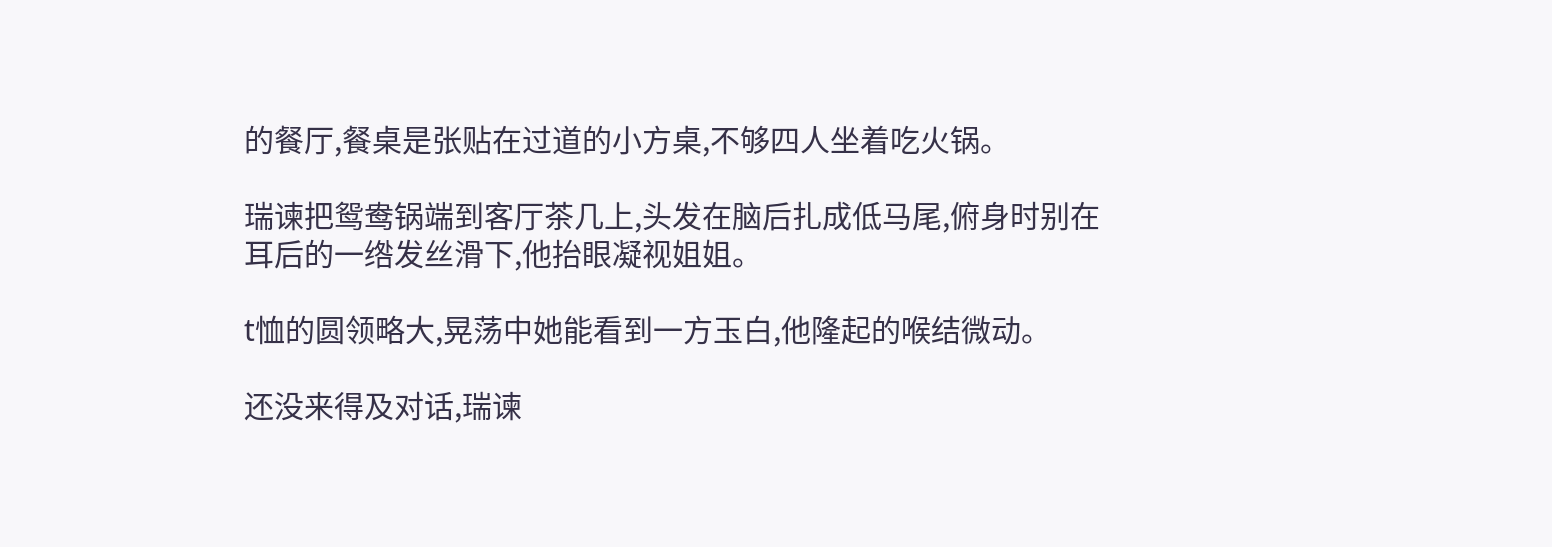的餐厅,餐桌是张贴在过道的小方桌,不够四人坐着吃火锅。

瑞谏把鸳鸯锅端到客厅茶几上,头发在脑后扎成低马尾,俯身时别在耳后的一绺发丝滑下,他抬眼凝视姐姐。

t恤的圆领略大,晃荡中她能看到一方玉白,他隆起的喉结微动。

还没来得及对话,瑞谏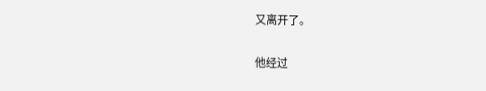又离开了。

他经过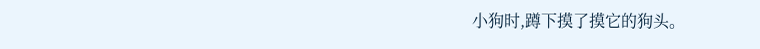小狗时,蹲下摸了摸它的狗头。